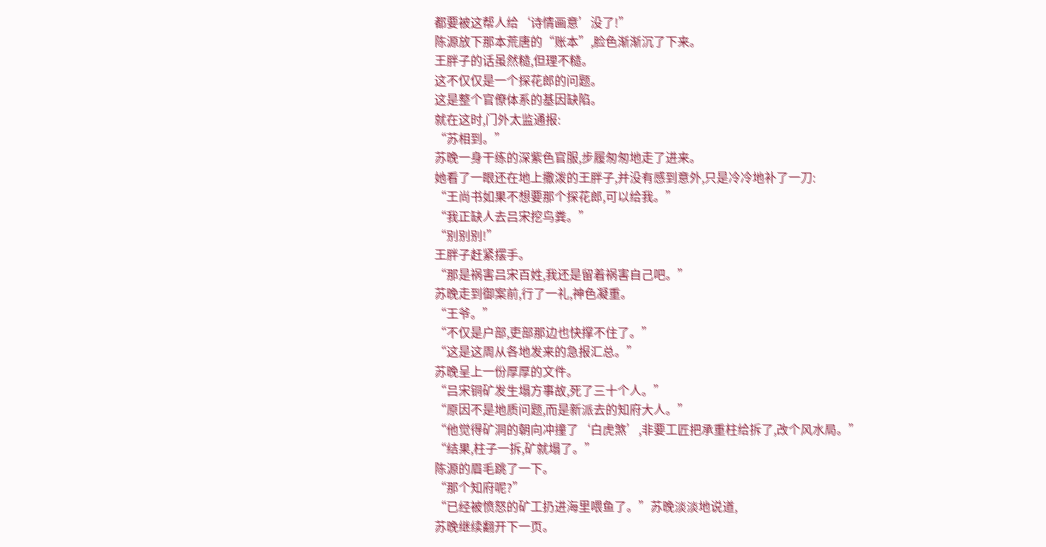都要被这帮人给‘诗情画意’没了!”
陈源放下那本荒唐的“账本”,脸色渐渐沉了下来。
王胖子的话虽然糙,但理不糙。
这不仅仅是一个探花郎的问题。
这是整个官僚体系的基因缺陷。
就在这时,门外太监通报:
“苏相到。”
苏晚一身干练的深紫色官服,步履匆匆地走了进来。
她看了一眼还在地上撒泼的王胖子,并没有感到意外,只是冷冷地补了一刀:
“王尚书如果不想要那个探花郎,可以给我。”
“我正缺人去吕宋挖鸟粪。”
“别别别!”
王胖子赶紧摆手。
“那是祸害吕宋百姓,我还是留着祸害自己吧。”
苏晚走到御案前,行了一礼,神色凝重。
“王爷。”
“不仅是户部,吏部那边也快撑不住了。”
“这是这周从各地发来的急报汇总。”
苏晚呈上一份厚厚的文件。
“吕宋铜矿发生塌方事故,死了三十个人。”
“原因不是地质问题,而是新派去的知府大人。”
“他觉得矿洞的朝向冲撞了‘白虎煞’,非要工匠把承重柱给拆了,改个风水局。”
“结果,柱子一拆,矿就塌了。”
陈源的眉毛跳了一下。
“那个知府呢?”
“已经被愤怒的矿工扔进海里喂鱼了。”苏晚淡淡地说道,
苏晚继续翻开下一页。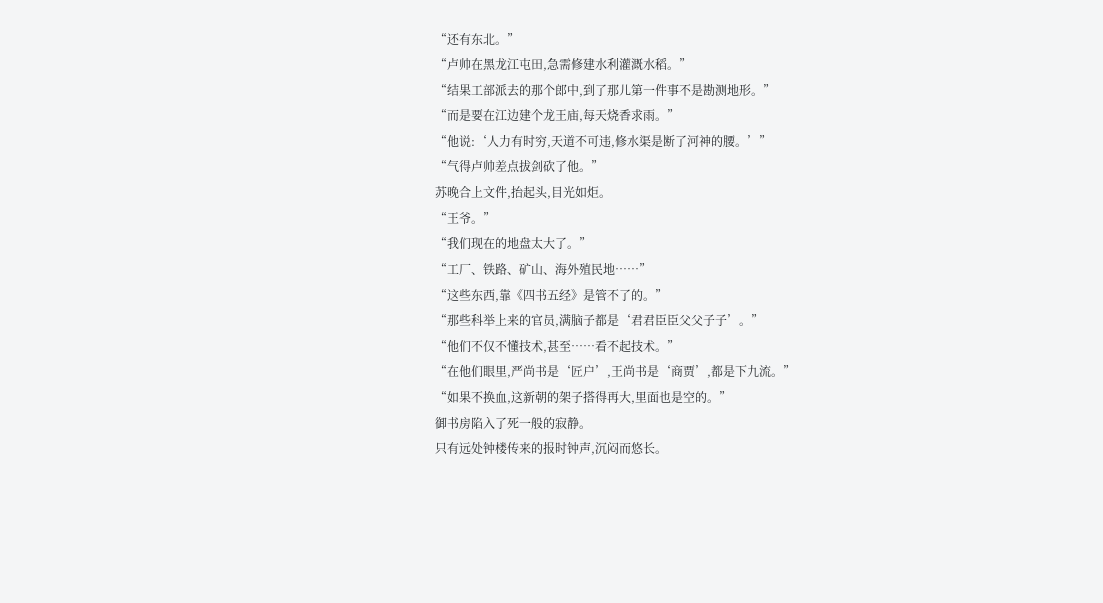“还有东北。”
“卢帅在黑龙江屯田,急需修建水利灌溉水稻。”
“结果工部派去的那个郎中,到了那儿第一件事不是勘测地形。”
“而是要在江边建个龙王庙,每天烧香求雨。”
“他说:‘人力有时穷,天道不可违,修水渠是断了河神的腰。’”
“气得卢帅差点拔剑砍了他。”
苏晚合上文件,抬起头,目光如炬。
“王爷。”
“我们现在的地盘太大了。”
“工厂、铁路、矿山、海外殖民地……”
“这些东西,靠《四书五经》是管不了的。”
“那些科举上来的官员,满脑子都是‘君君臣臣父父子子’。”
“他们不仅不懂技术,甚至……看不起技术。”
“在他们眼里,严尚书是‘匠户’,王尚书是‘商贾’,都是下九流。”
“如果不换血,这新朝的架子搭得再大,里面也是空的。”
御书房陷入了死一般的寂静。
只有远处钟楼传来的报时钟声,沉闷而悠长。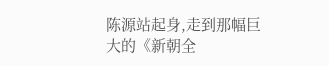陈源站起身,走到那幅巨大的《新朝全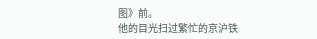图》前。
他的目光扫过繁忙的京沪铁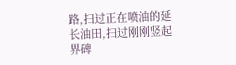路,扫过正在喷油的延长油田,扫过刚刚竖起界碑